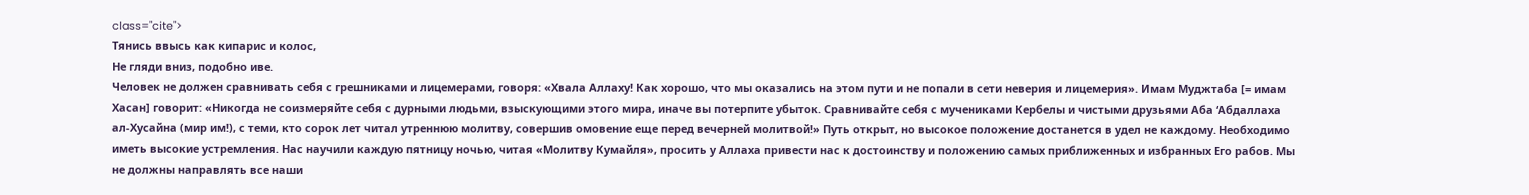class="cite">
Тянись ввысь как кипарис и колос,
Не гляди вниз, подобно иве.
Человек не должен сравнивать себя с грешниками и лицемерами, говоря: «Хвала Аллаху! Как хорошо, что мы оказались на этом пути и не попали в сети неверия и лицемерия». Имам Муджтаба [= имам Хасан] говорит: «Никогда не соизмеряйте себя с дурными людьми, взыскующими этого мира, иначе вы потерпите убыток. Сравнивайте себя с мучениками Кербелы и чистыми друзьями Аба ‘Абдаллаха ал-Хусайна (мир им!), с теми, кто сорок лет читал утреннюю молитву, совершив омовение еще перед вечерней молитвой!» Путь открыт, но высокое положение достанется в удел не каждому. Необходимо иметь высокие устремления. Нас научили каждую пятницу ночью, читая «Молитву Кумайля», просить у Аллаха привести нас к достоинству и положению самых приближенных и избранных Его рабов. Мы не должны направлять все наши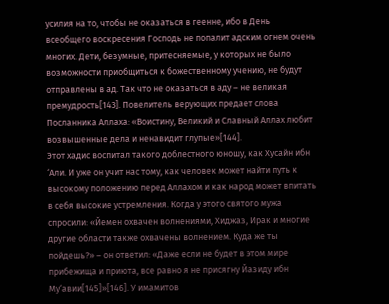усилия на то, чтобы не оказаться в геенне, ибо в День всеобщего воскресения Господь не попалит адским огнем очень многих. Дети, безумные, притесняемые, у которых не было возможности приобщиться к божественному учению, не будут отправлены в ад. Так что не оказаться в аду – не великая премудрость[143]. Повелитель верующих предает слова Посланника Аллаха: «Воистину, Великий и Славный Аллах любит возвышенные дела и ненавидит глупые»[144].
Этот хадис воспитал такого доблестного юношу, как Хусайн ибн ‘Али. И уже он учит нас тому, как человек может найти путь к высокому положению перед Аллахом и как народ может впитать в себя высокие устремления. Когда у этого святого мужа спросили: «Йемен охвачен волнениями, Хиджаз, Ирак и многие другие области также охвачены волнением. Куда же ты пойдешь?» – он ответил: «Даже если не будет в этом мире прибежища и приюта, все равно я не присягну Йазиду ибн Му‘авии[145]»[146]. У имамитов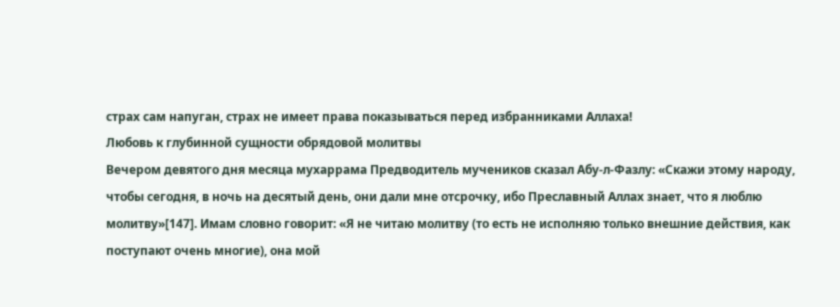страх сам напуган, страх не имеет права показываться перед избранниками Аллаха!
Любовь к глубинной сущности обрядовой молитвы
Вечером девятого дня месяца мухаррама Предводитель мучеников сказал Абу-л-Фазлу: «Скажи этому народу, чтобы сегодня, в ночь на десятый день, они дали мне отсрочку, ибо Преславный Аллах знает, что я люблю молитву»[147]. Имам словно говорит: «Я не читаю молитву (то есть не исполняю только внешние действия, как поступают очень многие), она мой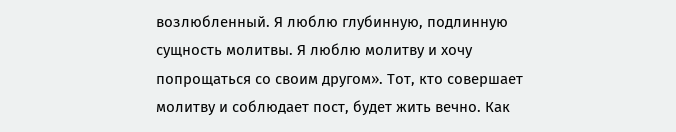возлюбленный. Я люблю глубинную, подлинную сущность молитвы. Я люблю молитву и хочу попрощаться со своим другом». Тот, кто совершает молитву и соблюдает пост, будет жить вечно. Как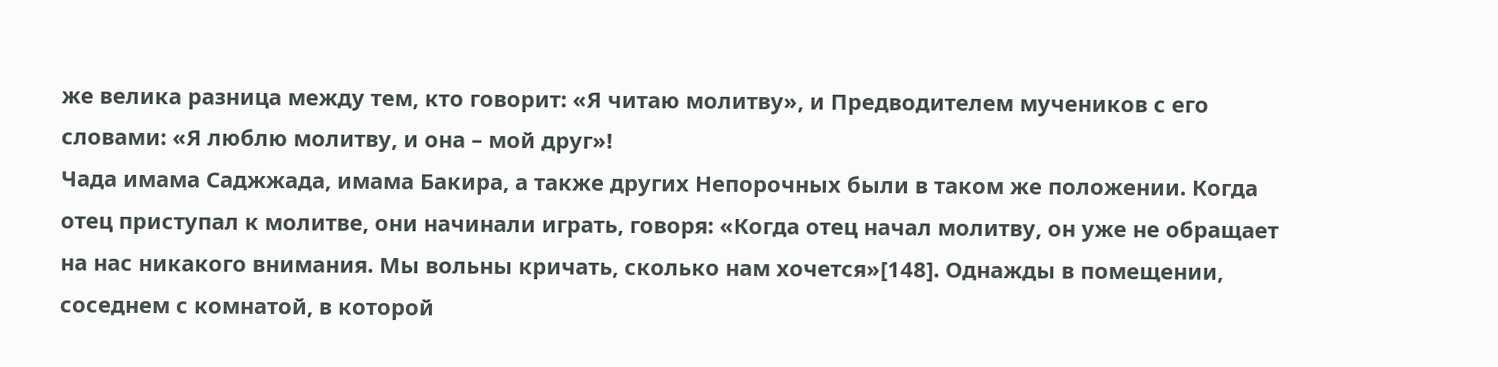же велика разница между тем, кто говорит: «Я читаю молитву», и Предводителем мучеников с его словами: «Я люблю молитву, и она – мой друг»!
Чада имама Саджжада, имама Бакира, а также других Непорочных были в таком же положении. Когда отец приступал к молитве, они начинали играть, говоря: «Когда отец начал молитву, он уже не обращает на нас никакого внимания. Мы вольны кричать, сколько нам хочется»[148]. Однажды в помещении, соседнем с комнатой, в которой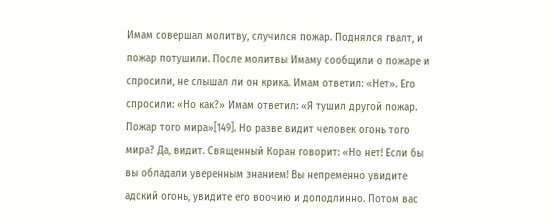Имам совершал молитву, случился пожар. Поднялся гвалт, и пожар потушили. После молитвы Имаму сообщили о пожаре и спросили, не слышал ли он крика. Имам ответил: «Нет». Его спросили: «Но как?» Имам ответил: «Я тушил другой пожар. Пожар того мира»[149]. Но разве видит человек огонь того мира? Да, видит. Священный Коран говорит: «Но нет! Если бы вы обладали уверенным знанием! Вы непременно увидите адский огонь, увидите его воочию и доподлинно. Потом вас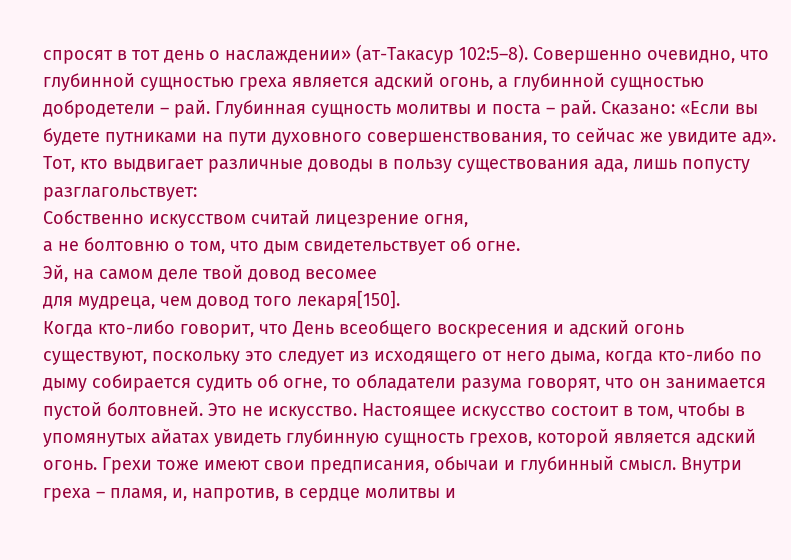спросят в тот день о наслаждении» (ат-Такасур 102:5–8). Совершенно очевидно, что глубинной сущностью греха является адский огонь, а глубинной сущностью добродетели – рай. Глубинная сущность молитвы и поста – рай. Сказано: «Если вы будете путниками на пути духовного совершенствования, то сейчас же увидите ад». Тот, кто выдвигает различные доводы в пользу существования ада, лишь попусту разглагольствует:
Собственно искусством считай лицезрение огня,
а не болтовню о том, что дым свидетельствует об огне.
Эй, на самом деле твой довод весомее
для мудреца, чем довод того лекаря[150].
Когда кто-либо говорит, что День всеобщего воскресения и адский огонь существуют, поскольку это следует из исходящего от него дыма, когда кто-либо по дыму собирается судить об огне, то обладатели разума говорят, что он занимается пустой болтовней. Это не искусство. Настоящее искусство состоит в том, чтобы в упомянутых айатах увидеть глубинную сущность грехов, которой является адский огонь. Грехи тоже имеют свои предписания, обычаи и глубинный смысл. Внутри греха – пламя, и, напротив, в сердце молитвы и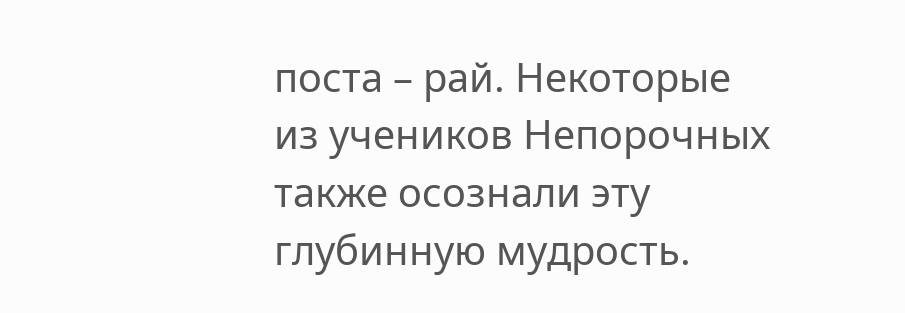поста – рай. Некоторые из учеников Непорочных также осознали эту глубинную мудрость.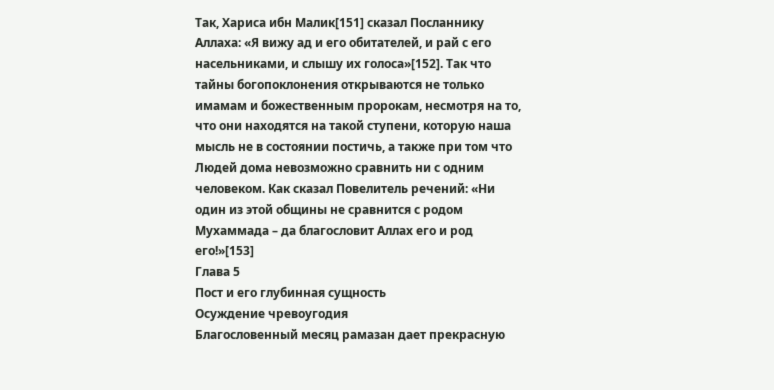Так, Хариса ибн Малик[151] сказал Посланнику Аллаха: «Я вижу ад и его обитателей, и рай с его насельниками, и слышу их голоса»[152]. Так что тайны богопоклонения открываются не только имамам и божественным пророкам, несмотря на то, что они находятся на такой ступени, которую наша мысль не в состоянии постичь, а также при том что Людей дома невозможно сравнить ни с одним человеком. Как сказал Повелитель речений: «Ни один из этой общины не сравнится с родом Мухаммада – да благословит Аллах его и род его!»[153]
Глава 5
Пост и его глубинная сущность
Осуждение чревоугодия
Благословенный месяц рамазан дает прекрасную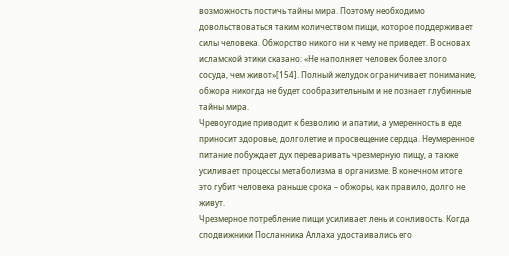возможность постичь тайны мира. Поэтому необходимо довольствоваться таким количеством пищи, которое поддерживает силы человека. Обжорство никого ни к чему не приведет. В основах исламской этики сказано: «Не наполняет человек более злого сосуда, чем живот»[154]. Полный желудок ограничивает понимание, обжора никогда не будет сообразительным и не познает глубинные тайны мира.
Чревоугодие приводит к безволию и апатии, а умеренность в еде приносит здоровье, долголетие и просвещение сердца. Неумеренное питание побуждает дух переваривать чрезмерную пищу, а также усиливает процессы метаболизма в организме. В конечном итоге это губит человека раньше срока – обжоры, как правило, долго не живут.
Чрезмерное потребление пищи усиливает лень и сонливость. Когда сподвижники Посланника Аллаха удостаивались его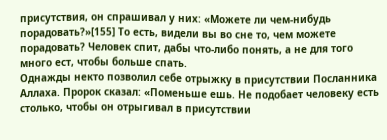присутствия, он спрашивал у них: «Можете ли чем-нибудь порадовать?»[155] То есть, видели вы во сне то, чем можете порадовать? Человек спит, дабы что-либо понять, а не для того много ест, чтобы больше спать.
Однажды некто позволил себе отрыжку в присутствии Посланника Аллаха. Пророк сказал: «Поменьше ешь. Не подобает человеку есть столько, чтобы он отрыгивал в присутствии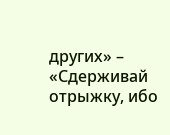других» – «Сдерживай отрыжку, ибо